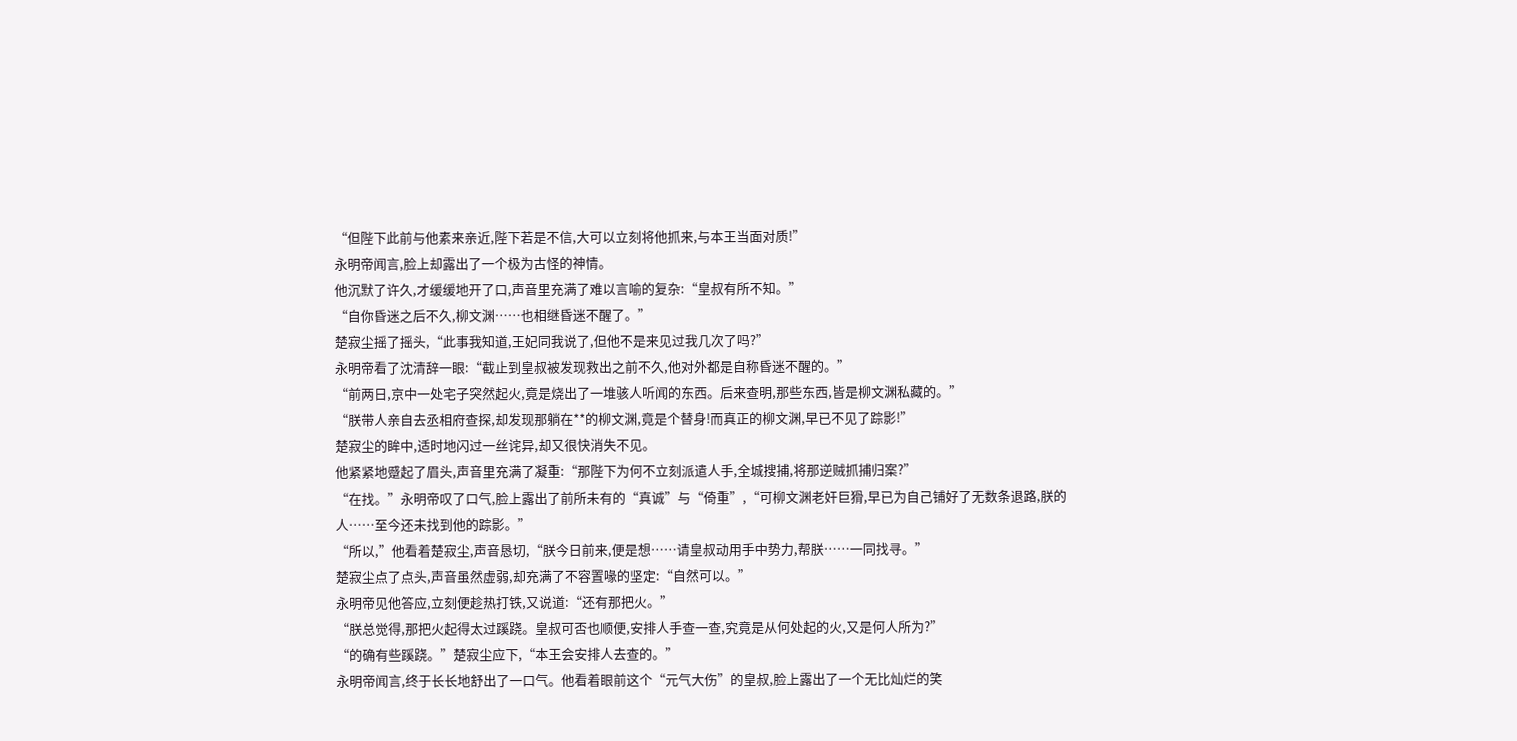“但陛下此前与他素来亲近,陛下若是不信,大可以立刻将他抓来,与本王当面对质!”
永明帝闻言,脸上却露出了一个极为古怪的神情。
他沉默了许久,才缓缓地开了口,声音里充满了难以言喻的复杂:“皇叔有所不知。”
“自你昏迷之后不久,柳文渊……也相继昏迷不醒了。”
楚寂尘摇了摇头,“此事我知道,王妃同我说了,但他不是来见过我几次了吗?”
永明帝看了沈清辞一眼:“截止到皇叔被发现救出之前不久,他对外都是自称昏迷不醒的。”
“前两日,京中一处宅子突然起火,竟是烧出了一堆骇人听闻的东西。后来查明,那些东西,皆是柳文渊私藏的。”
“朕带人亲自去丞相府查探,却发现那躺在**的柳文渊,竟是个替身!而真正的柳文渊,早已不见了踪影!”
楚寂尘的眸中,适时地闪过一丝诧异,却又很快消失不见。
他紧紧地蹙起了眉头,声音里充满了凝重:“那陛下为何不立刻派遣人手,全城搜捕,将那逆贼抓捕归案?”
“在找。”永明帝叹了口气,脸上露出了前所未有的“真诚”与“倚重”,“可柳文渊老奸巨猾,早已为自己铺好了无数条退路,朕的人……至今还未找到他的踪影。”
“所以,”他看着楚寂尘,声音恳切,“朕今日前来,便是想……请皇叔动用手中势力,帮朕……一同找寻。”
楚寂尘点了点头,声音虽然虚弱,却充满了不容置喙的坚定:“自然可以。”
永明帝见他答应,立刻便趁热打铁,又说道:“还有那把火。”
“朕总觉得,那把火起得太过蹊跷。皇叔可否也顺便,安排人手查一查,究竟是从何处起的火,又是何人所为?”
“的确有些蹊跷。”楚寂尘应下,“本王会安排人去查的。”
永明帝闻言,终于长长地舒出了一口气。他看着眼前这个“元气大伤”的皇叔,脸上露出了一个无比灿烂的笑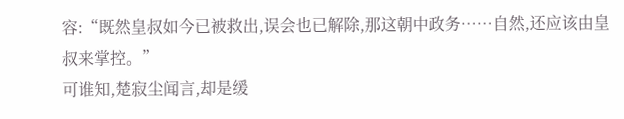容:“既然皇叔如今已被救出,误会也已解除,那这朝中政务……自然,还应该由皇叔来掌控。”
可谁知,楚寂尘闻言,却是缓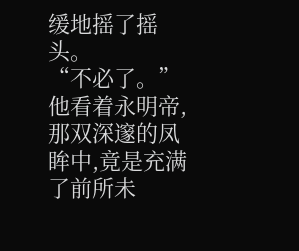缓地摇了摇头。
“不必了。”
他看着永明帝,那双深邃的凤眸中,竟是充满了前所未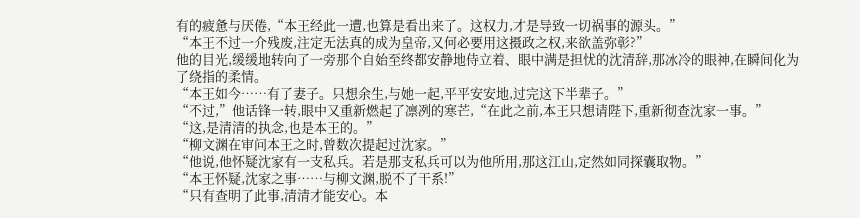有的疲惫与厌倦,“本王经此一遭,也算是看出来了。这权力,才是导致一切祸事的源头。”
“本王不过一介残废,注定无法真的成为皇帝,又何必要用这摄政之权,来欲盖弥彰?”
他的目光,缓缓地转向了一旁那个自始至终都安静地侍立着、眼中满是担忧的沈清辞,那冰冷的眼神,在瞬间化为了绕指的柔情。
“本王如今……有了妻子。只想余生,与她一起,平平安安地,过完这下半辈子。”
“不过,”他话锋一转,眼中又重新燃起了凛冽的寒芒,“在此之前,本王只想请陛下,重新彻查沈家一事。”
“这,是清清的执念,也是本王的。”
“柳文渊在审问本王之时,曾数次提起过沈家。”
“他说,他怀疑沈家有一支私兵。若是那支私兵可以为他所用,那这江山,定然如同探囊取物。”
“本王怀疑,沈家之事……与柳文渊,脱不了干系!”
“只有查明了此事,清清才能安心。本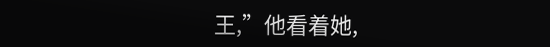王,”他看着她,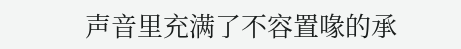声音里充满了不容置喙的承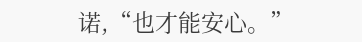诺,“也才能安心。”